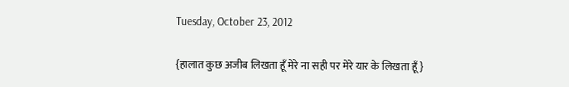Tuesday, October 23, 2012

{हालात कुछ अजीब लिखता हूँ मेरे ना सही पर मेरे यार के लिखता हूँ }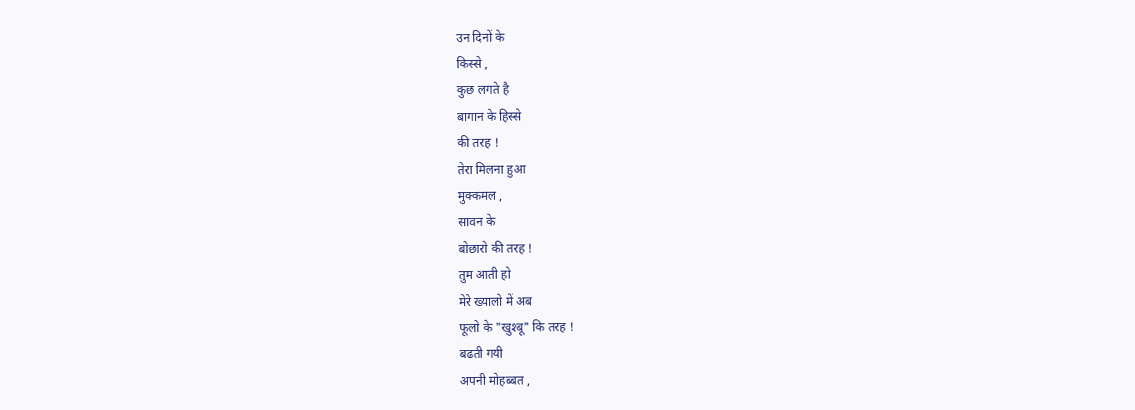उन दिनों के
किस्से ,
कुछ लगते है
बागान के हिस्से
की तरह !
तेरा मिलना हुआ
मुक्कमल ,
सावन के
बोछारो की तरह !
तुम आती हो
मेरे ख्यालो में अब
फूलो के "खुश्बू" कि तरह !
बढती गयी
अपनी मोहब्बत ,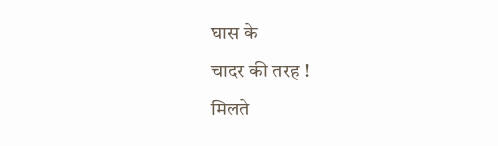घास के
चादर की तरह !
मिलते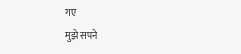गए
मुझे सपने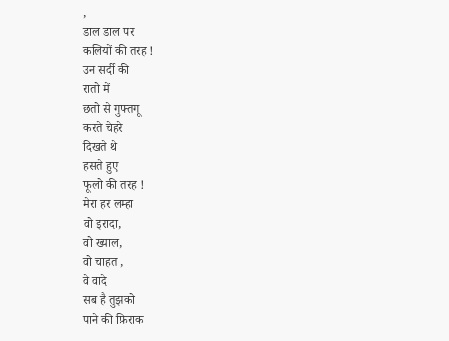,
डाल डाल पर
कलियों की तरह !
उन सर्दी की
रातो में
छतो से गुफ्तगू
करते चेहरे
दिखते थे
हसते हुए
फूलो की तरह !
मेरा हर लम्हा
वो इरादा,
वो ख्याल,
वो चाहत ,
वे वादे
सब है तुझको
पाने की फ़िराक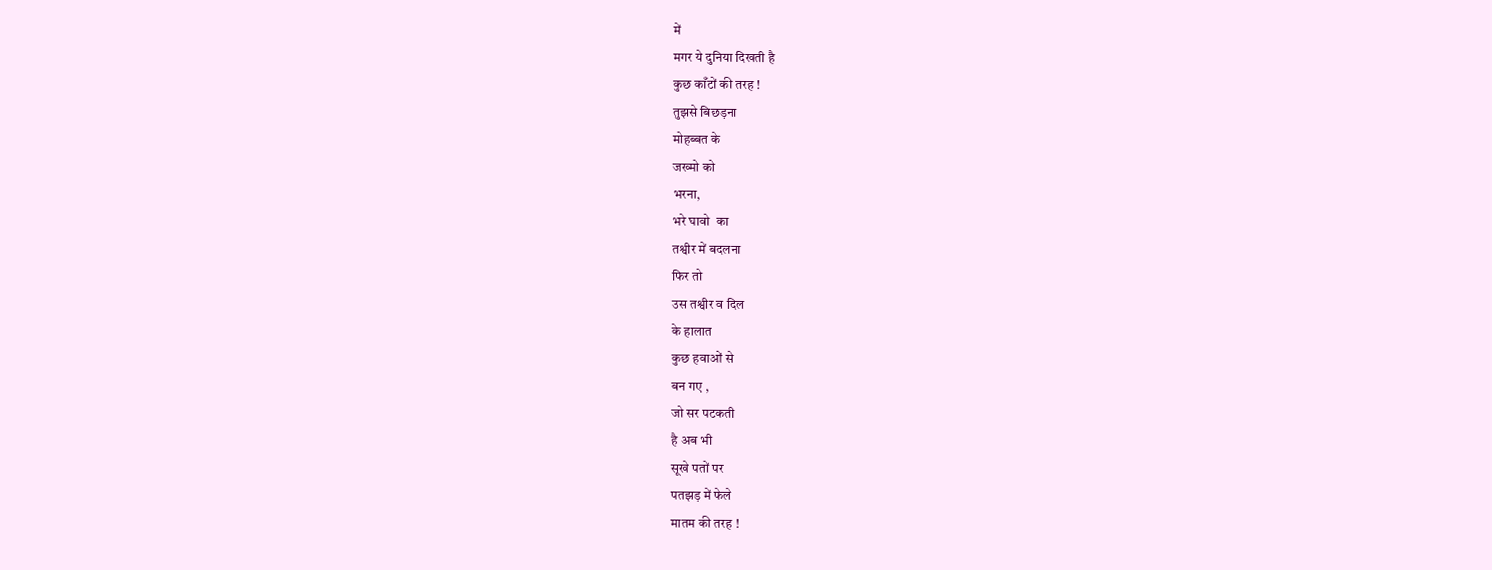में
मगर ये दुनिया दिखती है
कुछ काँटों की तरह !
तुझसे बिछड़ना
मोहब्बत के
जख्मो को
भरना,
भरे घावो  का
तश्वीर में बदलना
फिर तो
उस तश्वीर व दिल
के हालात
कुछ हवाओं से
बन गए ,
जो सर पटकती
है अब भी
सूखे पतों पर
पतझड़ में फेले
मातम की तरह !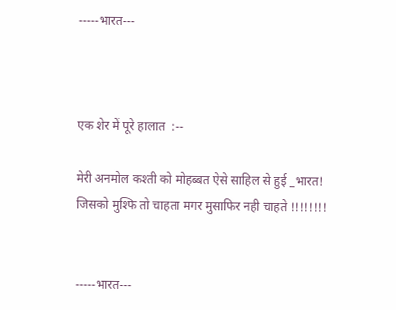-----भारत---



एक शेर में पूरे हालात  :--

मेरी अनमोल कश्ती को मोहब्बत ऐसे साहिल से हुई _भारत!
जिसको मुश्फि तो चाहता मगर मुसाफिर नही चाहते !!!!!!!!


-----भारत---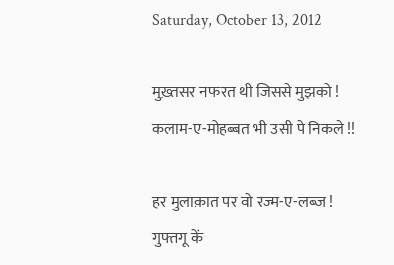Saturday, October 13, 2012

मुख़्तसर नफरत थी जिससे मुझको !
कलाम-ए-मोहब्बत भी उसी पे निकले !!

हर मुलाक़ात पर वो रज्म-ए-लब्ज !
गुफ्तगू कें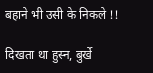बहाने भी उसी के निकले !!

दिखता था हुस्न, बुर्खे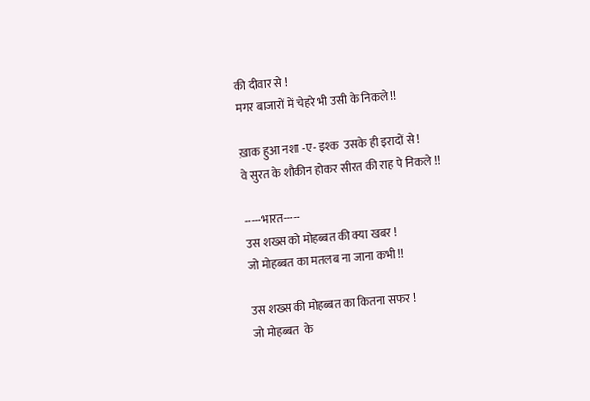की दीवार से !
मगर बाजारों में चेहरे भी उसी के निकले !!

ख़ाक हुआ नशा -ए- इश्क  उसके ही इरादों से !
वे सुरत के शौकीन होकर सीरत की राह पे निकले !!

-----भारत-----
उस शख्स को मोहब्बत की क्या खबर !
जो मोहब्बत का मतलब ना जाना कभी !!

उस शख्स की मोहब्बत का कितना सफर !
जो मोहब्बत  के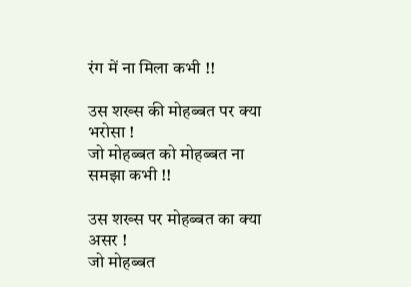रंग में ना मिला कभी !!

उस शख्स की मोहब्बत पर क्या भरोसा !
जो मोहब्बत को मोहब्बत ना समझा कभी !!

उस शख्स पर मोहब्बत का क्या असर !
जो मोहब्बत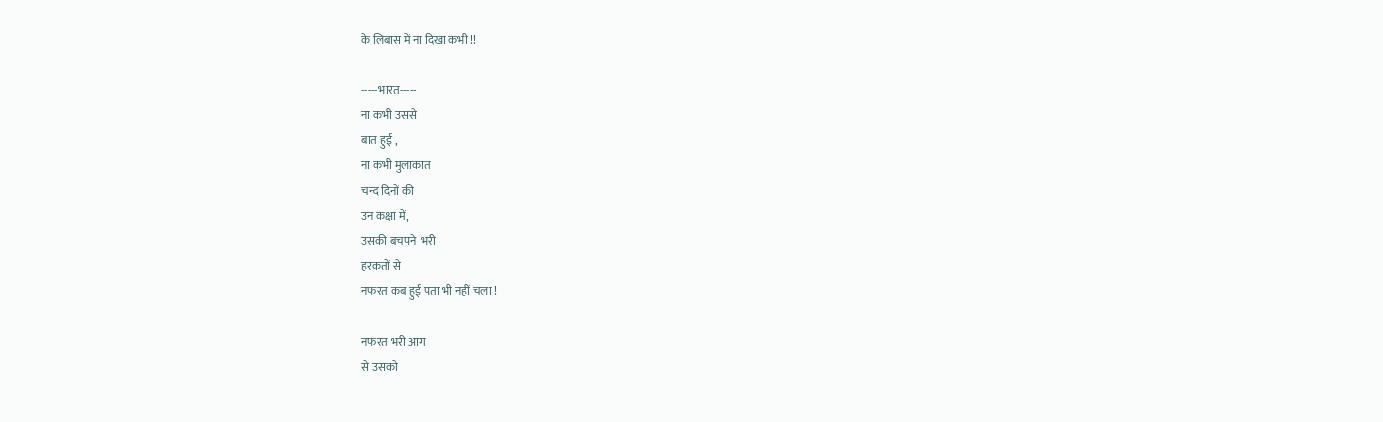के लिबास में ना दिखा कभी !!

-----भारत-----
ना कभी उससे
बात हुई ,
ना कभी मुलाकात
चन्द दिनों की
उन कक्षा में,
उसकी बचपने  भरी
हरकतों से
नफरत कब हुई पता भी नहीं चला !

नफरत भरी आग
से उसको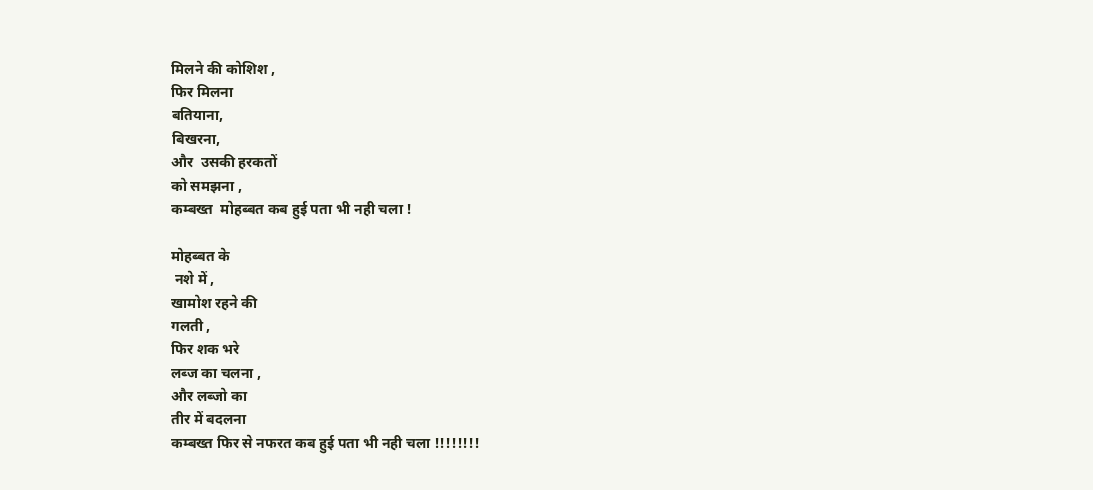मिलने की कोशिश ,
फिर मिलना
बतियाना,
बिखरना,
और  उसकी हरकतों
को समझना ,
कम्बख्त  मोहब्बत कब हुई पता भी नही चला !

मोहब्बत के
 नशे में ,
खामोश रहने की
गलती ,
फिर शक भरे
लब्ज का चलना ,
और लब्जो का
तीर में बदलना
कम्बख्त फिर से नफरत कब हुई पता भी नही चला !!!!!!!!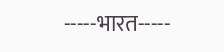-----भारत-----